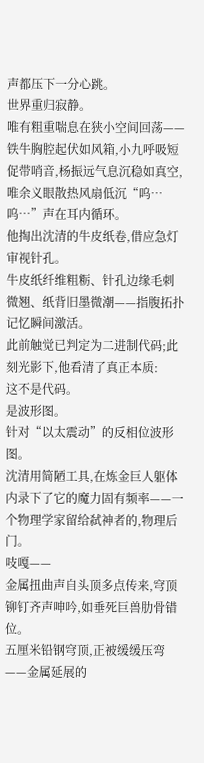声都压下一分心跳。
世界重归寂静。
唯有粗重喘息在狭小空间回荡——铁牛胸腔起伏如风箱,小九呼吸短促带哨音,杨振远气息沉稳如真空,唯余义眼散热风扇低沉“呜…呜…”声在耳内循环。
他掏出沈清的牛皮纸卷,借应急灯审视针孔。
牛皮纸纤维粗粝、针孔边缘毛刺微翘、纸背旧墨微潮——指腹拓扑记忆瞬间激活。
此前触觉已判定为二进制代码;此刻光影下,他看清了真正本质:
这不是代码。
是波形图。
针对“以太震动”的反相位波形图。
沈清用简陋工具,在炼金巨人躯体内录下了它的魔力固有频率——一个物理学家留给弑神者的,物理后门。
吱嘎——
金属扭曲声自头顶多点传来,穹顶铆钉齐声呻吟,如垂死巨兽肋骨错位。
五厘米铅钢穹顶,正被缓缓压弯——金属延展的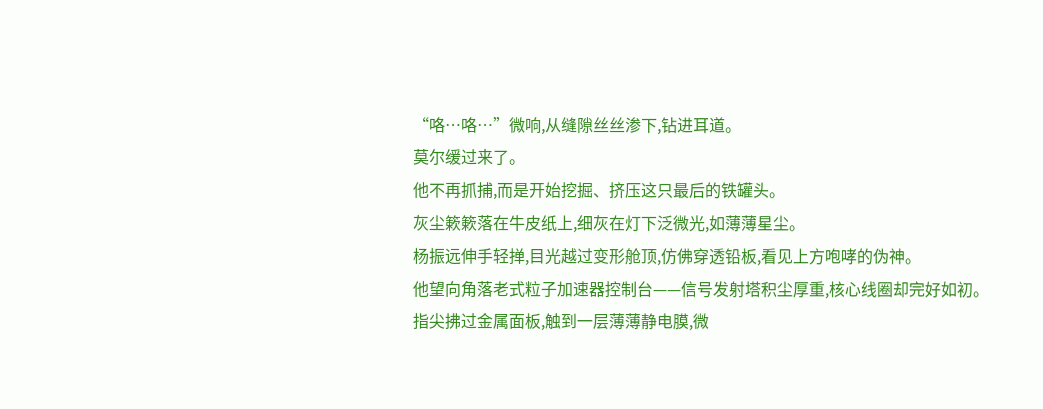“咯…咯…”微响,从缝隙丝丝渗下,钻进耳道。
莫尔缓过来了。
他不再抓捕,而是开始挖掘、挤压这只最后的铁罐头。
灰尘簌簌落在牛皮纸上,细灰在灯下泛微光,如薄薄星尘。
杨振远伸手轻掸,目光越过变形舱顶,仿佛穿透铅板,看见上方咆哮的伪神。
他望向角落老式粒子加速器控制台——信号发射塔积尘厚重,核心线圈却完好如初。
指尖拂过金属面板,触到一层薄薄静电膜,微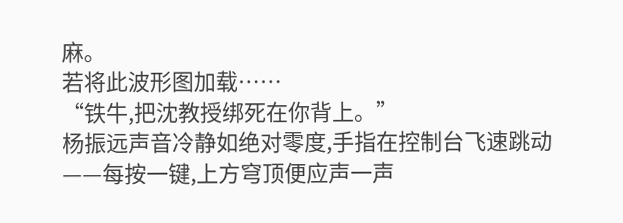麻。
若将此波形图加载……
“铁牛,把沈教授绑死在你背上。”
杨振远声音冷静如绝对零度,手指在控制台飞速跳动——每按一键,上方穹顶便应声一声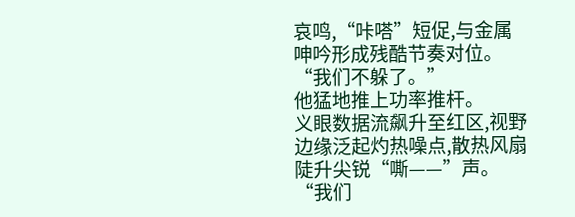哀鸣,“咔嗒”短促,与金属呻吟形成残酷节奏对位。
“我们不躲了。”
他猛地推上功率推杆。
义眼数据流飙升至红区,视野边缘泛起灼热噪点,散热风扇陡升尖锐“嘶——”声。
“我们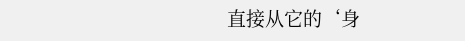直接从它的‘身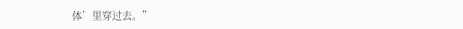体’里穿过去。”